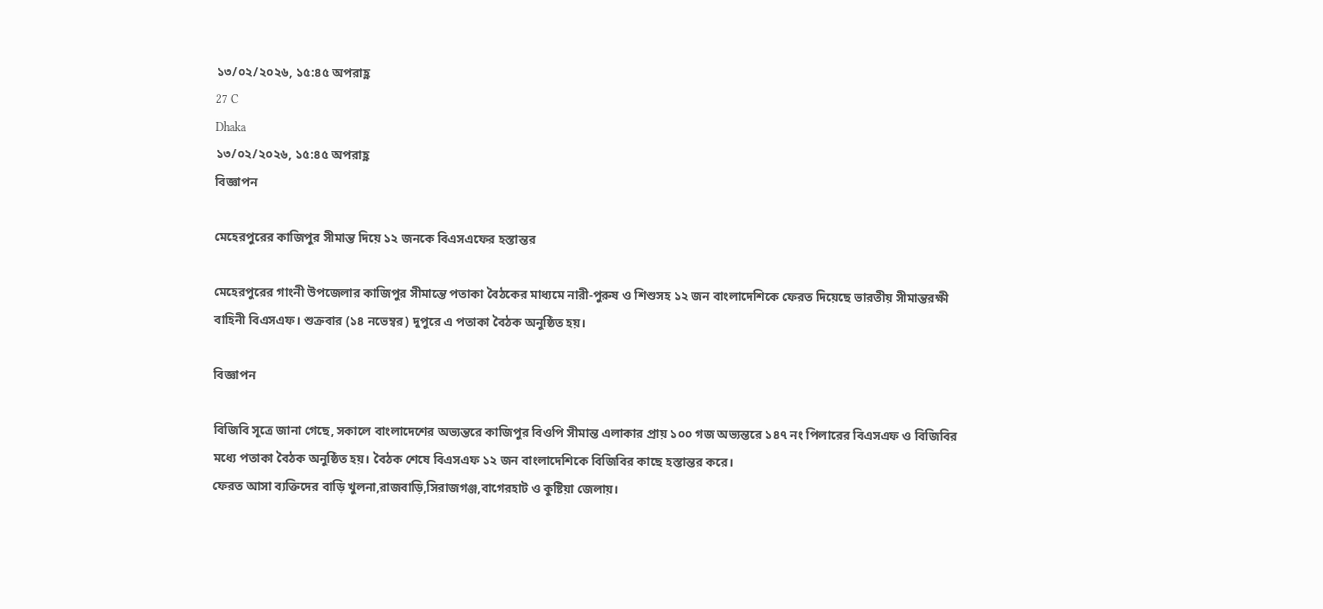১৩/০২/২০২৬, ১৫:৪৫ অপরাহ্ণ
27 C
Dhaka
১৩/০২/২০২৬, ১৫:৪৫ অপরাহ্ণ
বিজ্ঞাপন

মেহেরপুরের কাজিপুর সীমান্ত দিয়ে ১২ জনকে বিএসএফের হস্তান্তর

মেহেরপুরের গাংনী উপজেলার কাজিপুর সীমান্তে পতাকা বৈঠকের মাধ্যমে নারী-পুরুষ ও শিশুসহ ১২ জন বাংলাদেশিকে ফেরত দিয়েছে ভারতীয় সীমান্তরক্ষী বাহিনী বিএসএফ। শুক্রবার (১৪ নভেম্বর) দুপুরে এ পতাকা বৈঠক অনুষ্ঠিত হয়।

বিজ্ঞাপন

বিজিবি সূত্রে জানা গেছে, সকালে বাংলাদেশের অভ্যন্তরে কাজিপুর বিওপি সীমান্ত এলাকার প্রায় ১০০ গজ অভ্যন্তরে ১৪৭ নং পিলারের বিএসএফ ও বিজিবির মধ্যে পতাকা বৈঠক অনুষ্ঠিত হয়। বৈঠক শেষে বিএসএফ ১২ জন বাংলাদেশিকে বিজিবির কাছে হস্তান্তর করে।
ফেরত আসা ব্যক্তিদের বাড়ি খুলনা,রাজবাড়ি,সিরাজগঞ্জ,বাগেরহাট ও কুষ্টিয়া জেলায়।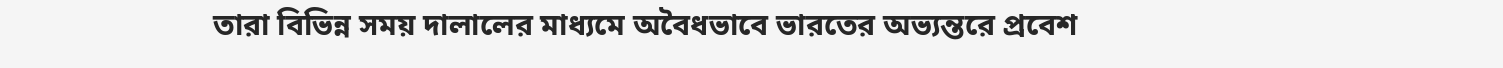তারা বিভিন্ন সময় দালালের মাধ্যমে অবৈধভাবে ভারতের অভ্যন্তরে প্রবেশ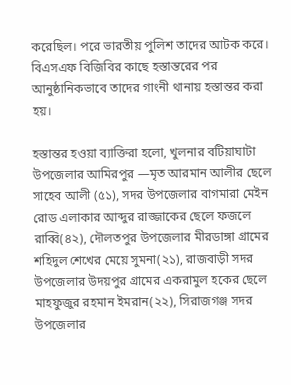করেছিল। পরে ভারতীয় পুলিশ তাদের আটক করে। বিএসএফ বিজিবির কাছে হস্তান্তরের পর আনুষ্ঠানিকভাবে তাদের গাংনী থানায় হস্তান্তর করা হয়।

হস্তান্তর হওয়া ব্যাক্তিরা হলো, খুলনার বটিয়াঘাটা উপজেলার আমিরপুর —মৃত আরমান আলীর ছেলে সাহেব আলী (৫১), সদর উপজেলার বাগমারা মেইন রোড এলাকার আব্দুর রাজ্জাকের ছেলে ফজলে রাব্বি(৪২), দৌলতপুর উপজেলার মীরডাঙ্গা গ্রামের শহিদুল শেখের মেয়ে সুমনা(২১), রাজবাড়ী সদর উপজেলার উদয়পুর গ্রামের একরামুল হকের ছেলে মাহফুজুর রহমান ইমরান(২২), সিরাজগঞ্জ সদর উপজেলার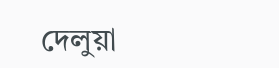দেলুয়া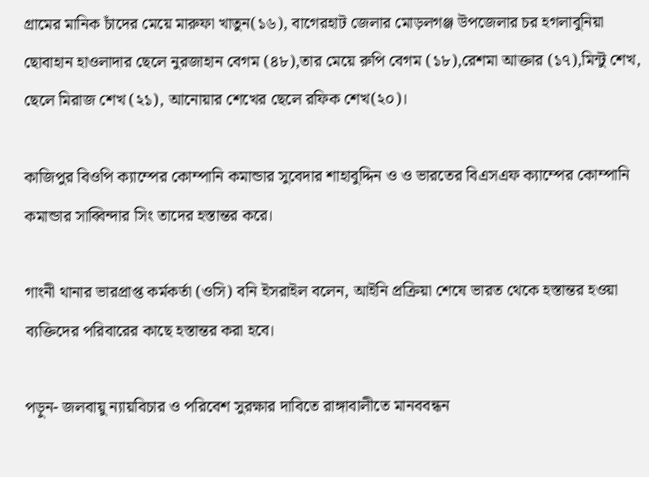গ্রামের মানিক চাঁদের মেয়ে মারুফা খাতুন(১৬), বাগেরহাট জেলার মোড়লগঞ্জ উপজেলার চর হগলাবুনিয়া ছোবাহান হাওলাদার ছেলে নুরজাহান বেগম (৪৮),তার মেয়ে রুপি বেগম (১৮),রেশমা আক্তার (১৭),মিন্টু শেখ, ছেলে মিরাজ শেখ (২১), আনোয়ার শেখের ছেলে রফিক শেখ(২০)।

কাজিপুর বিওপি ক্যাম্পের কোম্পানি কমান্ডার সুবেদার শাহাবুদ্দিন ও ও ভারতের বিএসএফ ক্যাম্পের কোম্পানি কমান্ডার সাব্বিন্দার সিং তাদের হস্তান্তর করে।

গাংনী থানার ভারপ্রাপ্ত কর্মকর্তা (ওসি) বনি ইসরাইল বলেন, আইনি প্রক্রিয়া শেষে ভারত থেকে হস্তান্তর হওয়া ব্যক্তিদের পরিবারের কাছে হস্তান্তর করা হবে।

পড়ুন- জলবায়ু ন্যায়বিচার ও পরিবেশ সুরক্ষার দাবিতে রাঙ্গাবালীতে মানববন্ধন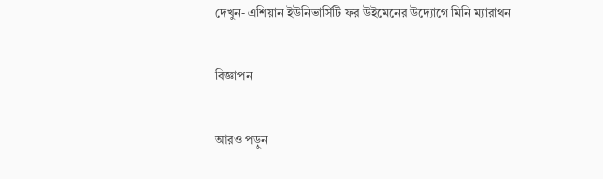দেখুন- এশিয়ান ইউনিভার্সিটি ফর উইমেনের উদ্যোগে মিনি ম্যারাথন

বিজ্ঞাপন

আরও পড়ুন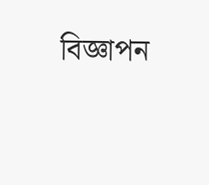বিজ্ঞাপন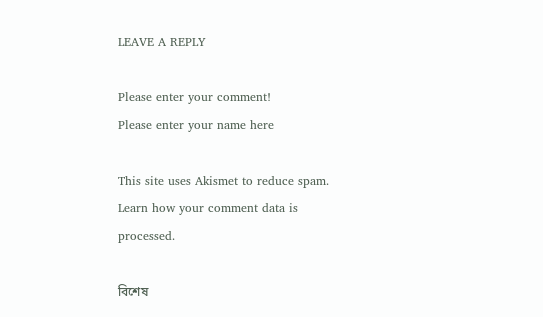LEAVE A REPLY

Please enter your comment!
Please enter your name here

This site uses Akismet to reduce spam. Learn how your comment data is processed.

বিশেষ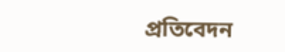প্রতিবেদন